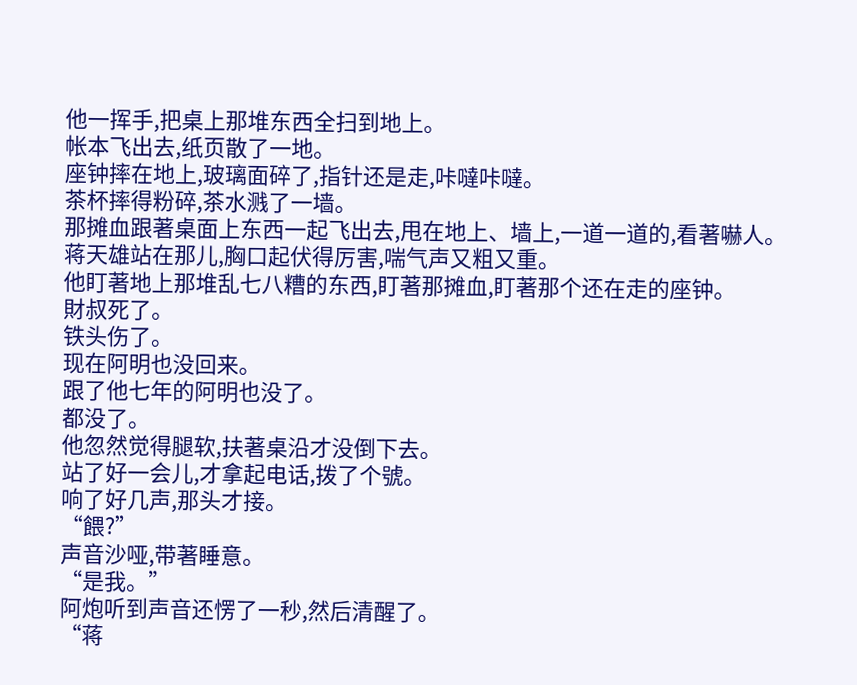他一挥手,把桌上那堆东西全扫到地上。
帐本飞出去,纸页散了一地。
座钟摔在地上,玻璃面碎了,指针还是走,咔噠咔噠。
茶杯摔得粉碎,茶水溅了一墙。
那摊血跟著桌面上东西一起飞出去,甩在地上、墙上,一道一道的,看著嚇人。
蒋天雄站在那儿,胸口起伏得厉害,喘气声又粗又重。
他盯著地上那堆乱七八糟的东西,盯著那摊血,盯著那个还在走的座钟。
財叔死了。
铁头伤了。
现在阿明也没回来。
跟了他七年的阿明也没了。
都没了。
他忽然觉得腿软,扶著桌沿才没倒下去。
站了好一会儿,才拿起电话,拨了个號。
响了好几声,那头才接。
“餵?”
声音沙哑,带著睡意。
“是我。”
阿炮听到声音还愣了一秒,然后清醒了。
“蒋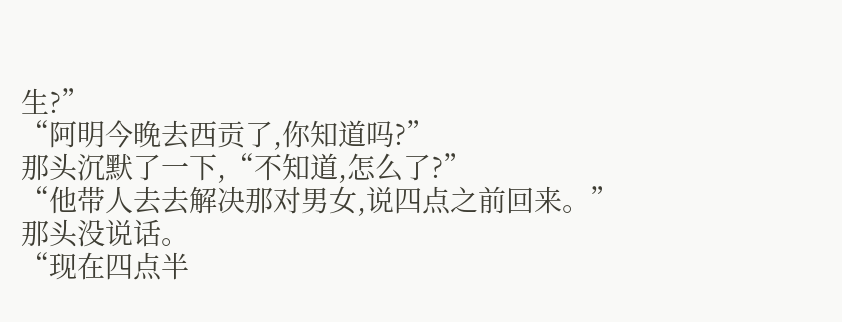生?”
“阿明今晚去西贡了,你知道吗?”
那头沉默了一下,“不知道,怎么了?”
“他带人去去解决那对男女,说四点之前回来。”
那头没说话。
“现在四点半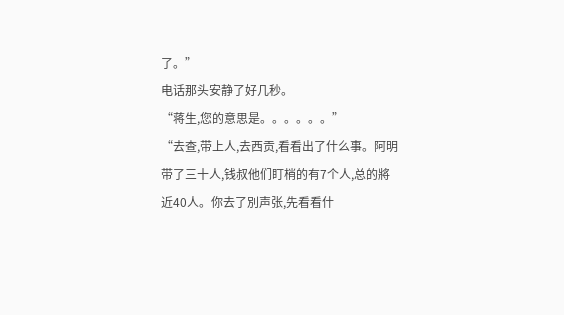了。”
电话那头安静了好几秒。
“蒋生,您的意思是。。。。。。”
“去查,带上人,去西贡,看看出了什么事。阿明带了三十人,钱叔他们盯梢的有7个人,总的將近40人。你去了別声张,先看看什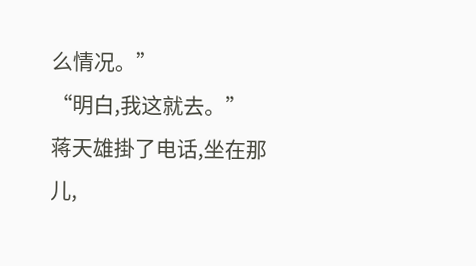么情况。”
“明白,我这就去。”
蒋天雄掛了电话,坐在那儿,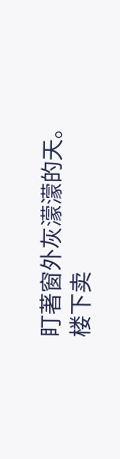盯著窗外灰濛濛的天。
楼下卖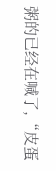粥的已经在喊了,“皮蛋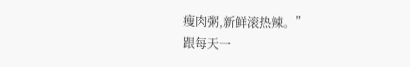瘦肉粥,新鲜滚热辣。”
跟每天一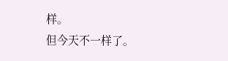样。
但今天不一样了。